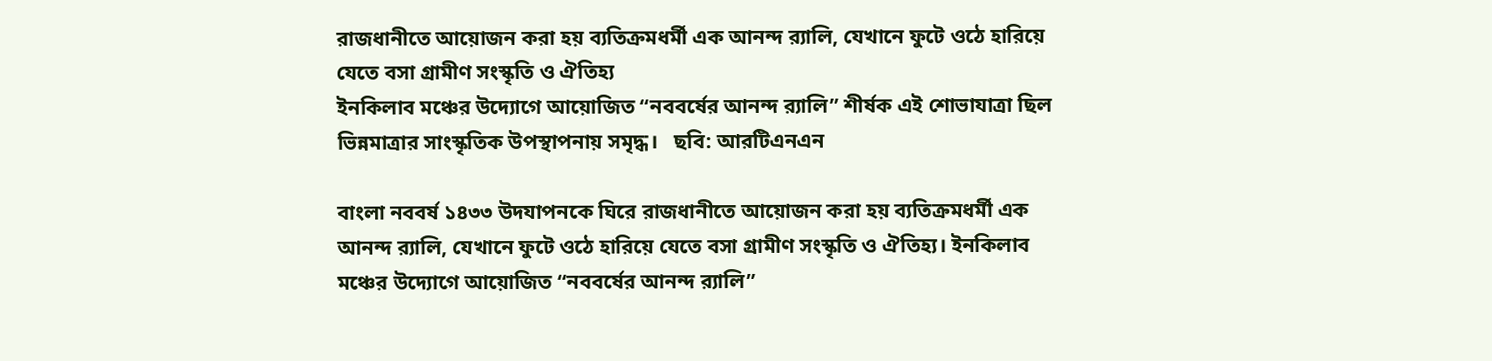রাজধানীতে আয়োজন করা হয় ব্যতিক্রমধর্মী এক আনন্দ র‍্যালি, যেখানে ফুটে ওঠে হারিয়ে যেতে বসা গ্রামীণ সংস্কৃতি ও ঐতিহ্য
ইনকিলাব মঞ্চের উদ্যোগে আয়োজিত “নববর্ষের আনন্দ র‍্যালি” শীর্ষক এই শোভাযাত্রা ছিল ভিন্নমাত্রার সাংস্কৃতিক উপস্থাপনায় সমৃদ্ধ।   ছবি: আরটিএনএন

বাংলা নববর্ষ ১৪৩৩ উদযাপনকে ঘিরে রাজধানীতে আয়োজন করা হয় ব্যতিক্রমধর্মী এক আনন্দ র‍্যালি, যেখানে ফুটে ওঠে হারিয়ে যেতে বসা গ্রামীণ সংস্কৃতি ও ঐতিহ্য। ইনকিলাব মঞ্চের উদ্যোগে আয়োজিত “নববর্ষের আনন্দ র‍্যালি”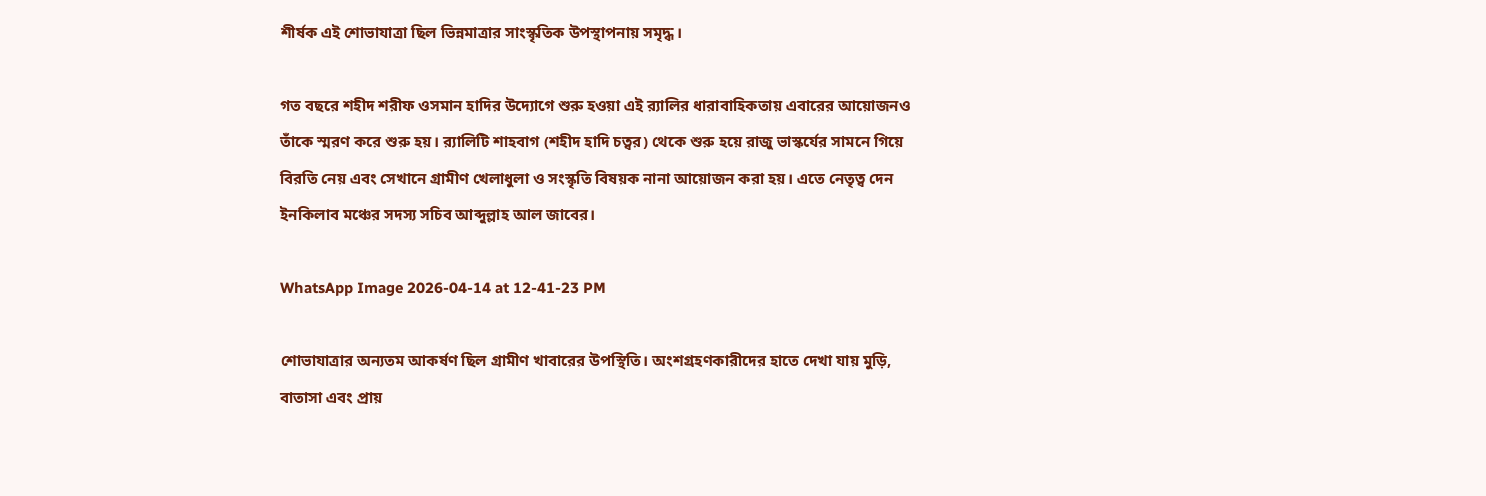শীর্ষক এই শোভাযাত্রা ছিল ভিন্নমাত্রার সাংস্কৃতিক উপস্থাপনায় সমৃদ্ধ।

গত বছরে শহীদ শরীফ ওসমান হাদির উদ্যোগে শুরু হওয়া এই র‍্যালির ধারাবাহিকতায় এবারের আয়োজনও তাঁকে স্মরণ করে শুরু হয়। র‍্যালিটি শাহবাগ (শহীদ হাদি চত্বর) থেকে শুরু হয়ে রাজু ভাস্কর্যের সামনে গিয়ে বিরতি নেয় এবং সেখানে গ্রামীণ খেলাধুলা ও সংস্কৃতি বিষয়ক নানা আয়োজন করা হয়। এতে নেতৃত্ব দেন ইনকিলাব মঞ্চের সদস্য সচিব আব্দুল্লাহ আল জাবের।

WhatsApp Image 2026-04-14 at 12-41-23 PM

শোভাযাত্রার অন্যতম আকর্ষণ ছিল গ্রামীণ খাবারের উপস্থিতি। অংশগ্রহণকারীদের হাতে দেখা যায় মুড়ি, বাতাসা এবং প্রায়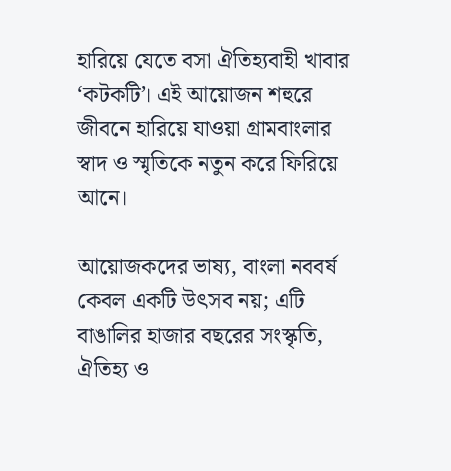হারিয়ে যেতে বসা ঐতিহ্যবাহী খাবার ‘কটকটি’। এই আয়োজন শহুরে জীবনে হারিয়ে যাওয়া গ্রামবাংলার স্বাদ ও স্মৃতিকে নতুন করে ফিরিয়ে আনে।

আয়োজকদের ভাষ্য, বাংলা নববর্ষ কেবল একটি উৎসব নয়; এটি বাঙালির হাজার বছরের সংস্কৃতি, ঐতিহ্য ও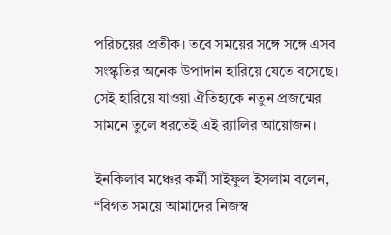পরিচয়ের প্রতীক। তবে সময়ের সঙ্গে সঙ্গে এসব সংস্কৃতির অনেক উপাদান হারিয়ে যেতে বসেছে। সেই হারিয়ে যাওয়া ঐতিহ্যকে নতুন প্রজন্মের সামনে তুলে ধরতেই এই র‍্যালির আয়োজন।

ইনকিলাব মঞ্চের কর্মী সাইফুল ইসলাম বলেন, “বিগত সময়ে আমাদের নিজস্ব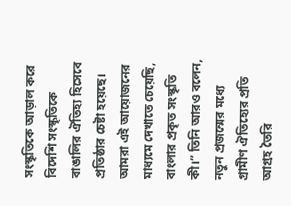সংস্কৃতিকে আড়াল করে বিদেশি সংস্কৃতিকে বাঙালির ঐতিহ্য হিসেবে প্রতিষ্ঠার চেষ্টা হয়েছে। আমরা এই আয়োজনের মাধ্যমে দেখাতে চেয়েছি, বাংলার প্রকৃত সংস্কৃতি কী।” তিনি আরও বলেন, নতুন প্রজন্মের মধ্যে গ্রামীণ ঐতিহ্যের প্রতি আগ্রহ তৈরি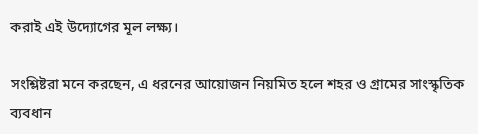করাই এই উদ্যোগের মূল লক্ষ্য।

সংশ্লিষ্টরা মনে করছেন, এ ধরনের আয়োজন নিয়মিত হলে শহর ও গ্রামের সাংস্কৃতিক ব্যবধান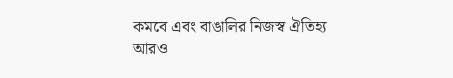কমবে এবং বাঙালির নিজস্ব ঐতিহ্য আরও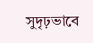সুদৃঢ়ভাবে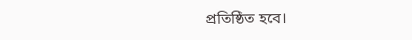প্রতিষ্ঠিত হবে।